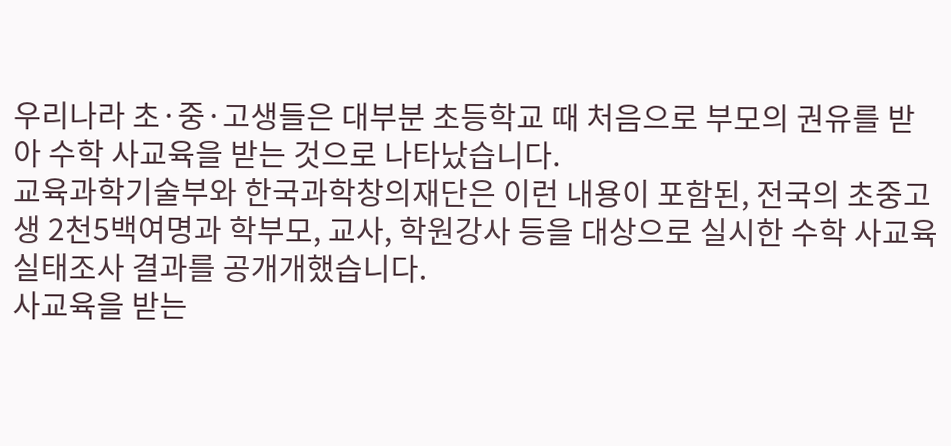우리나라 초·중·고생들은 대부분 초등학교 때 처음으로 부모의 권유를 받아 수학 사교육을 받는 것으로 나타났습니다.
교육과학기술부와 한국과학창의재단은 이런 내용이 포함된, 전국의 초중고생 2천5백여명과 학부모, 교사, 학원강사 등을 대상으로 실시한 수학 사교육 실태조사 결과를 공개개했습니다.
사교육을 받는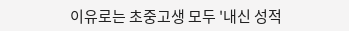이유로는 초중고생 모두 '내신 성적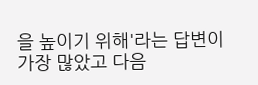을 높이기 위해'라는 답변이 가장 많았고 다음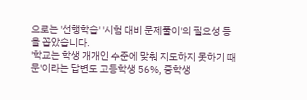으로는 '선행학습' '시험 대비 문제풀이'의 필요성 등을 꼽았습니다.
'학교는 학생 개개인 수준에 맞춰 지도하지 못하기 때문'이라는 답변도 고등학생 56%, 중학생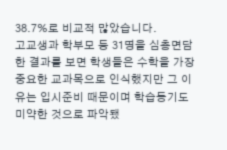38.7%로 비교적 많았습니다.
고교생과 학부모 등 31명을 심층면담한 결과를 보면 학생들은 수학을 가장 중요한 교과목으로 인식했지만 그 이유는 입시준비 때문이며 학습동기도 미약한 것으로 파악됐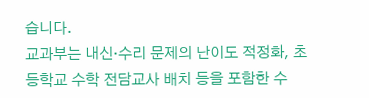습니다.
교과부는 내신·수리 문제의 난이도 적정화, 초등학교 수학 전담교사 배치 등을 포함한 수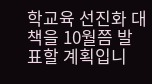학교육 선진화 대책을 10월쯤 발표할 계획입니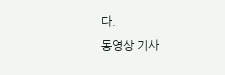다.
동영상 기사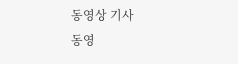동영상 기사
동영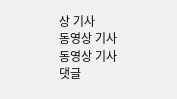상 기사
동영상 기사
동영상 기사
댓글